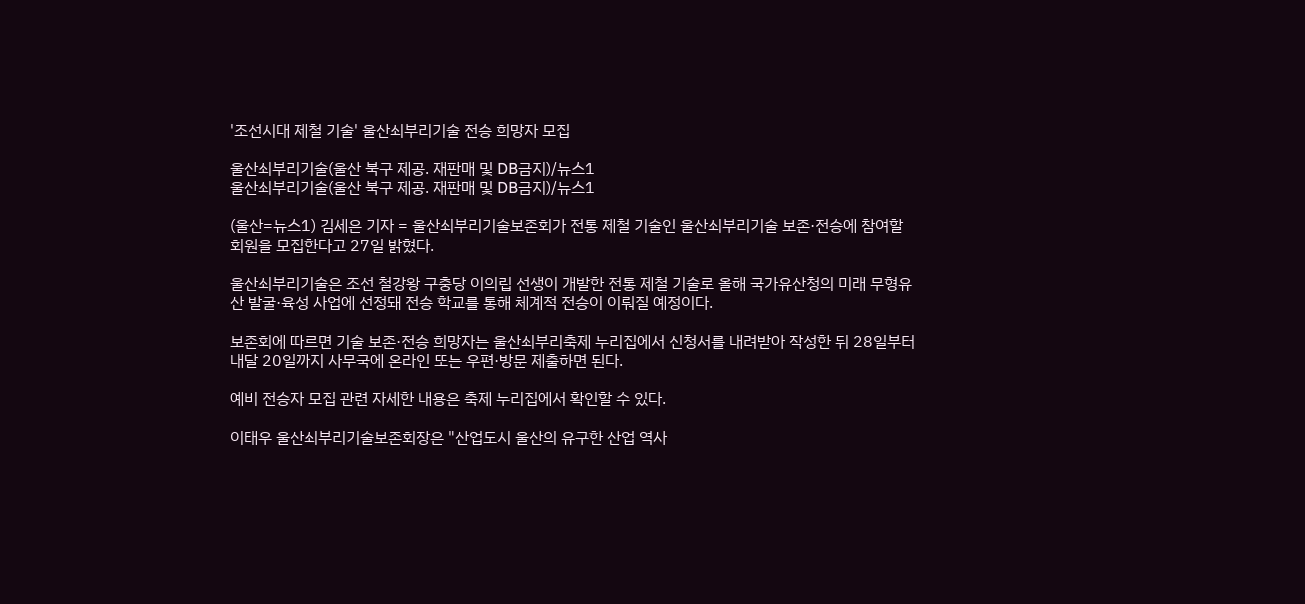'조선시대 제철 기술' 울산쇠부리기술 전승 희망자 모집

울산쇠부리기술(울산 북구 제공. 재판매 및 DB금지)/뉴스1
울산쇠부리기술(울산 북구 제공. 재판매 및 DB금지)/뉴스1

(울산=뉴스1) 김세은 기자 = 울산쇠부리기술보존회가 전통 제철 기술인 울산쇠부리기술 보존·전승에 참여할 회원을 모집한다고 27일 밝혔다.

울산쇠부리기술은 조선 철강왕 구충당 이의립 선생이 개발한 전통 제철 기술로 올해 국가유산청의 미래 무형유산 발굴·육성 사업에 선정돼 전승 학교를 통해 체계적 전승이 이뤄질 예정이다.

보존회에 따르면 기술 보존·전승 희망자는 울산쇠부리축제 누리집에서 신청서를 내려받아 작성한 뒤 28일부터 내달 20일까지 사무국에 온라인 또는 우편·방문 제출하면 된다.

예비 전승자 모집 관련 자세한 내용은 축제 누리집에서 확인할 수 있다.

이태우 울산쇠부리기술보존회장은 "산업도시 울산의 유구한 산업 역사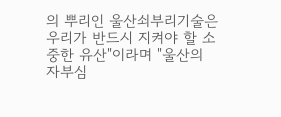의 뿌리인 울산쇠부리기술은 우리가 반드시 지켜야 할 소중한 유산"이라며 "울산의 자부심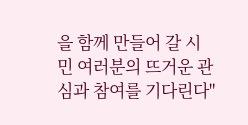을 함께 만들어 갈 시민 여러분의 뜨거운 관심과 참여를 기다린다"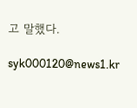고 말했다.

syk000120@news1.kr